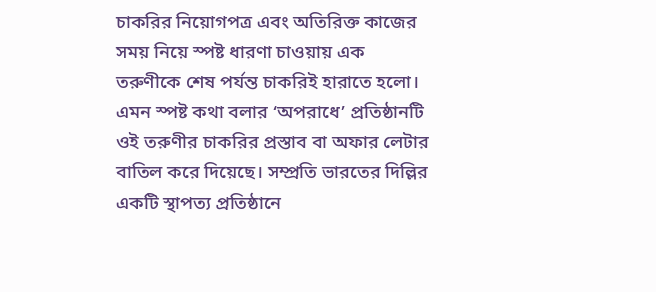চাকরির নিয়োগপত্র এবং অতিরিক্ত কাজের সময় নিয়ে স্পষ্ট ধারণা চাওয়ায় এক তরুণীকে শেষ পর্যন্ত চাকরিই হারাতে হলো। এমন স্পষ্ট কথা বলার ‘অপরাধে’ প্রতিষ্ঠানটি ওই তরুণীর চাকরির প্রস্তাব বা অফার লেটার বাতিল করে দিয়েছে। সম্প্রতি ভারতের দিল্লির একটি স্থাপত্য প্রতিষ্ঠানে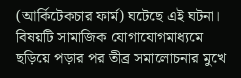(আর্কিটেকচার ফার্ম) ঘটেছে এই ঘটনা।
বিষয়টি সামাজিক যোগাযোগমাধ্যমে ছড়িয়ে পড়ার পর তীব্র সমালোচনার মুখে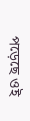পড়েছে ওই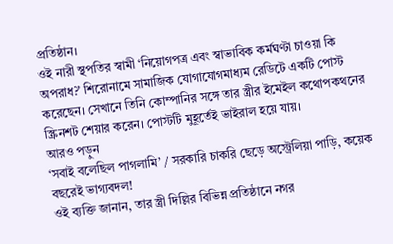প্রতিষ্ঠান।
ওই নারী স্থপতির স্বামী ‘নিয়োগপত্র এবং স্বাভাবিক কর্মঘণ্টা চাওয়া কি অপরাধ?’ শিরোনামে সামাজিক যোগাযোগমাধ্যম রেডিটে একটি পোস্ট করেছেন। সেখানে তিনি কোম্পানির সঙ্গে তার স্ত্রীর ইমেইল কথোপকথনের স্ক্রিনশট শেয়ার করেন। পোস্টটি মুহূর্তেই ভাইরাল হয়ে যায়।
আরও পড়ুন
‘সবাই বলেছিল পাগলামি’ / সরকারি চাকরি ছেড়ে অস্ট্রেলিয়া পাড়ি, কয়েক বছরেই ভাগ্যবদল!
ওই ব্যক্তি জানান, তার স্ত্রী দিল্লির বিভিন্ন প্রতিষ্ঠানে নগর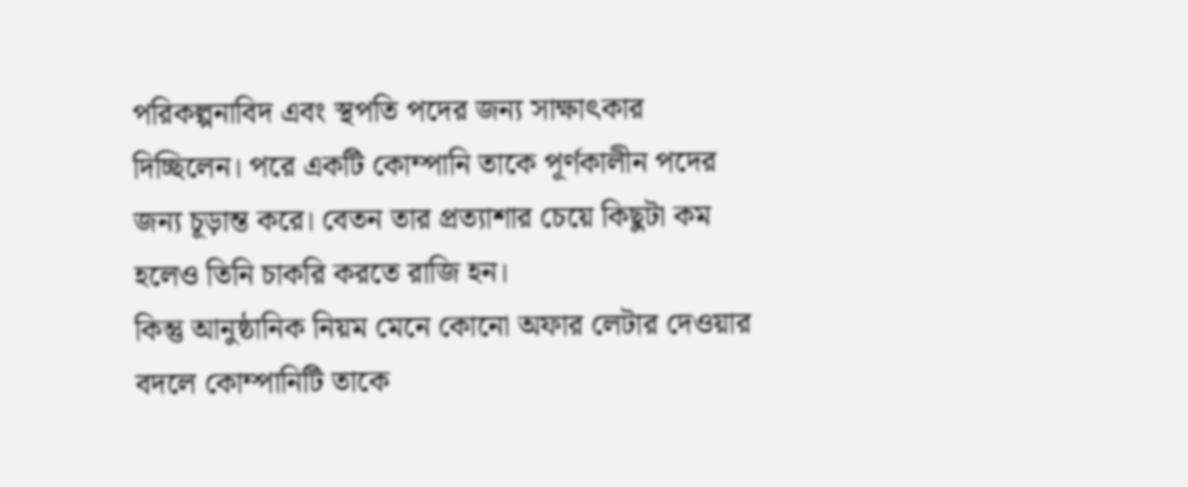পরিকল্পনাবিদ এবং স্থপতি পদের জন্য সাক্ষাৎকার দিচ্ছিলেন। পরে একটি কোম্পানি তাকে পূর্ণকালীন পদের জন্য চূড়ান্ত করে। বেতন তার প্রত্যাশার চেয়ে কিছুটা কম হলেও তিনি চাকরি করতে রাজি হন।
কিন্তু আনুষ্ঠানিক নিয়ম মেনে কোনো অফার লেটার দেওয়ার বদলে কোম্পানিটি তাকে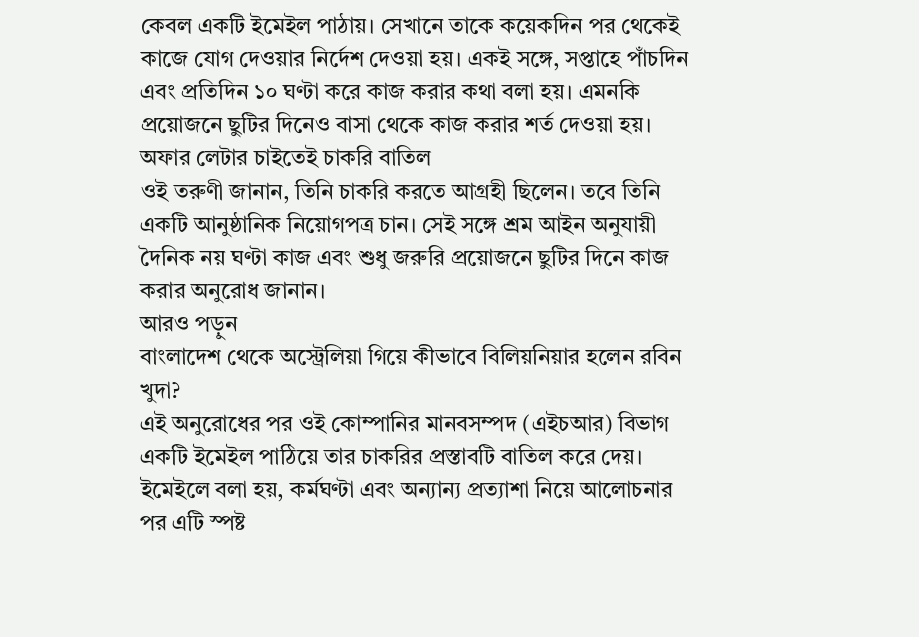কেবল একটি ইমেইল পাঠায়। সেখানে তাকে কয়েকদিন পর থেকেই কাজে যোগ দেওয়ার নির্দেশ দেওয়া হয়। একই সঙ্গে, সপ্তাহে পাঁচদিন এবং প্রতিদিন ১০ ঘণ্টা করে কাজ করার কথা বলা হয়। এমনকি প্রয়োজনে ছুটির দিনেও বাসা থেকে কাজ করার শর্ত দেওয়া হয়।
অফার লেটার চাইতেই চাকরি বাতিল
ওই তরুণী জানান, তিনি চাকরি করতে আগ্রহী ছিলেন। তবে তিনি একটি আনুষ্ঠানিক নিয়োগপত্র চান। সেই সঙ্গে শ্রম আইন অনুযায়ী দৈনিক নয় ঘণ্টা কাজ এবং শুধু জরুরি প্রয়োজনে ছুটির দিনে কাজ করার অনুরোধ জানান।
আরও পড়ুন
বাংলাদেশ থেকে অস্ট্রেলিয়া গিয়ে কীভাবে বিলিয়নিয়ার হলেন রবিন খুদা?
এই অনুরোধের পর ওই কোম্পানির মানবসম্পদ (এইচআর) বিভাগ একটি ইমেইল পাঠিয়ে তার চাকরির প্রস্তাবটি বাতিল করে দেয়। ইমেইলে বলা হয়, কর্মঘণ্টা এবং অন্যান্য প্রত্যাশা নিয়ে আলোচনার পর এটি স্পষ্ট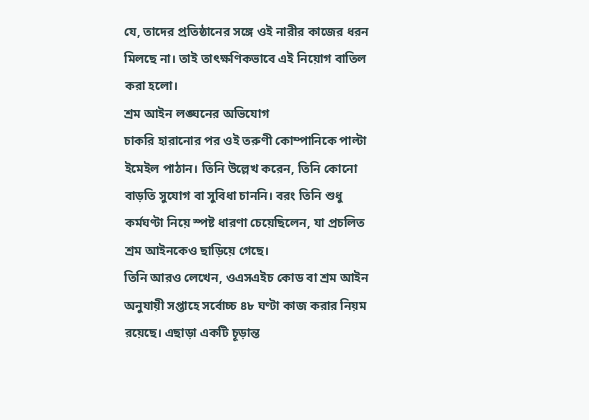যে, তাদের প্রতিষ্ঠানের সঙ্গে ওই নারীর কাজের ধরন মিলছে না। তাই তাৎক্ষণিকভাবে এই নিয়োগ বাতিল করা হলো।
শ্রম আইন লঙ্ঘনের অভিযোগ
চাকরি হারানোর পর ওই তরুণী কোম্পানিকে পাল্টা ইমেইল পাঠান। তিনি উল্লেখ করেন, তিনি কোনো বাড়তি সুযোগ বা সুবিধা চাননি। বরং তিনি শুধু কর্মঘণ্টা নিয়ে স্পষ্ট ধারণা চেয়েছিলেন, যা প্রচলিত শ্রম আইনকেও ছাড়িয়ে গেছে।
তিনি আরও লেখেন, ওএসএইচ কোড বা শ্রম আইন অনুযায়ী সপ্তাহে সর্বোচ্চ ৪৮ ঘণ্টা কাজ করার নিয়ম রয়েছে। এছাড়া একটি চূড়ান্ত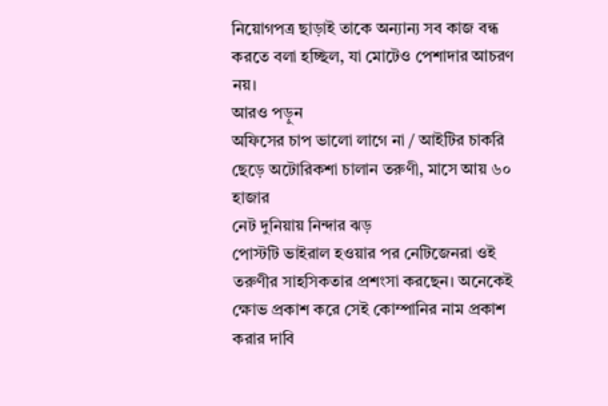নিয়োগপত্র ছাড়াই তাকে অন্যান্য সব কাজ বন্ধ করতে বলা হচ্ছিল, যা মোটেও পেশাদার আচরণ নয়।
আরও পড়ুন
অফিসের চাপ ভালো লাগে না / আইটির চাকরি ছেড়ে অটোরিকশা চালান তরুণী, মাসে আয় ৬০ হাজার
নেট দুনিয়ায় নিন্দার ঝড়
পোস্টটি ভাইরাল হওয়ার পর নেটিজেনরা ওই তরুণীর সাহসিকতার প্রশংসা করছেন। অনেকেই ক্ষোভ প্রকাশ করে সেই কোম্পানির নাম প্রকাশ করার দাবি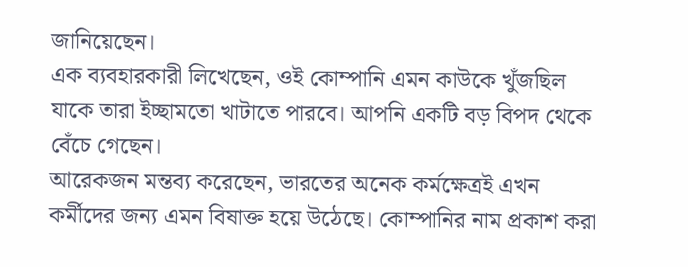জানিয়েছেন।
এক ব্যবহারকারী লিখেছেন, ওই কোম্পানি এমন কাউকে খুঁজছিল যাকে তারা ইচ্ছামতো খাটাতে পারবে। আপনি একটি বড় বিপদ থেকে বেঁচে গেছেন।
আরেকজন মন্তব্য করেছেন, ভারতের অনেক কর্মক্ষেত্রই এখন কর্মীদের জন্য এমন বিষাক্ত হয়ে উঠেছে। কোম্পানির নাম প্রকাশ করা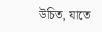উচিত, যাতে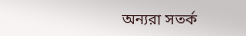অন্যরা সতর্ক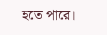হতে পারে।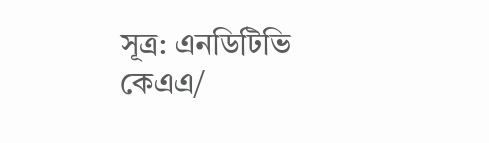সূত্র: এনডিটিভি
কেএএ/